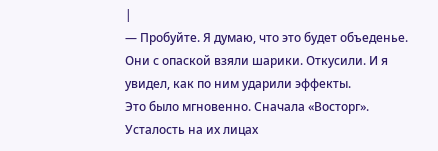|
— Пробуйте. Я думаю, что это будет объеденье.
Они с опаской взяли шарики. Откусили. И я увидел, как по ним ударили эффекты.
Это было мгновенно. Сначала «Восторг». Усталость на их лицах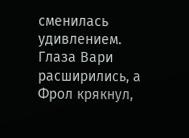сменилась удивлением. Глаза Вари расширились, а Фрол крякнул,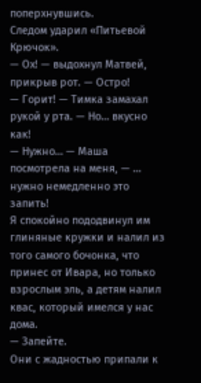поперхнувшись.
Следом ударил «Питьевой Крючок».
— Ох! — выдохнул Матвей, прикрыв рот. — Остро!
— Горит! — Тимка замахал рукой у рта. — Но… вкусно как!
— Нужно… — Маша посмотрела на меня, — … нужно немедленно это запить!
Я спокойно пододвинул им глиняные кружки и налил из того самого бочонка, что принес от Ивара, но только взрослым эль, а детям налил квас, который имелся у нас дома.
— Запейте.
Они с жадностью припали к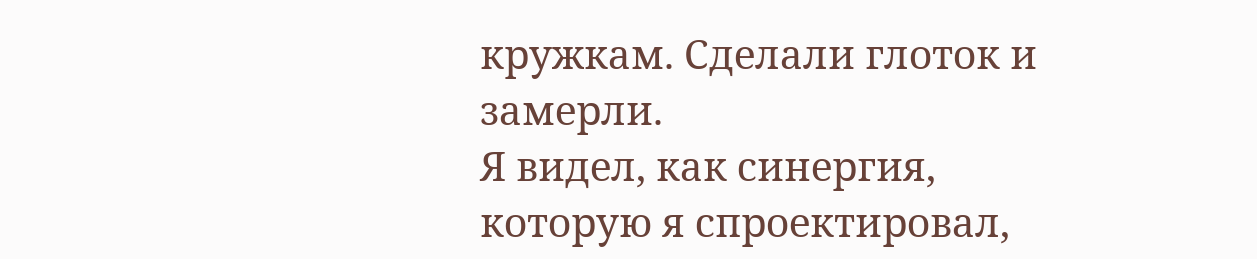кружкам. Сделали глоток и замерли.
Я видел, как синергия, которую я спроектировал,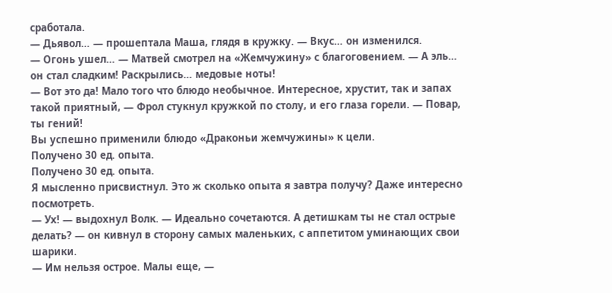сработала.
— Дьявол… — прошептала Маша, глядя в кружку. — Вкус… он изменился.
— Огонь ушел… — Матвей смотрел на «Жемчужину» с благоговением. — А эль… он стал сладким! Раскрылись… медовые ноты!
— Вот это да! Мало того что блюдо необычное. Интересное, хрустит, так и запах такой приятный, — Фрол стукнул кружкой по столу, и его глаза горели. — Повар, ты гений!
Вы успешно применили блюдо «Драконьи жемчужины» к цели.
Получено 30 ед. опыта.
Получено 30 ед. опыта.
Я мысленно присвистнул. Это ж сколько опыта я завтра получу? Даже интересно посмотреть.
— Ух! — выдохнул Волк. — Идеально сочетаются. А детишкам ты не стал острые делать? — он кивнул в сторону самых маленьких, с аппетитом уминающих свои шарики.
— Им нельзя острое. Малы еще, —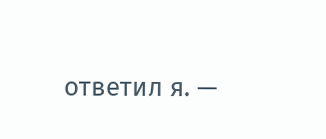ответил я. —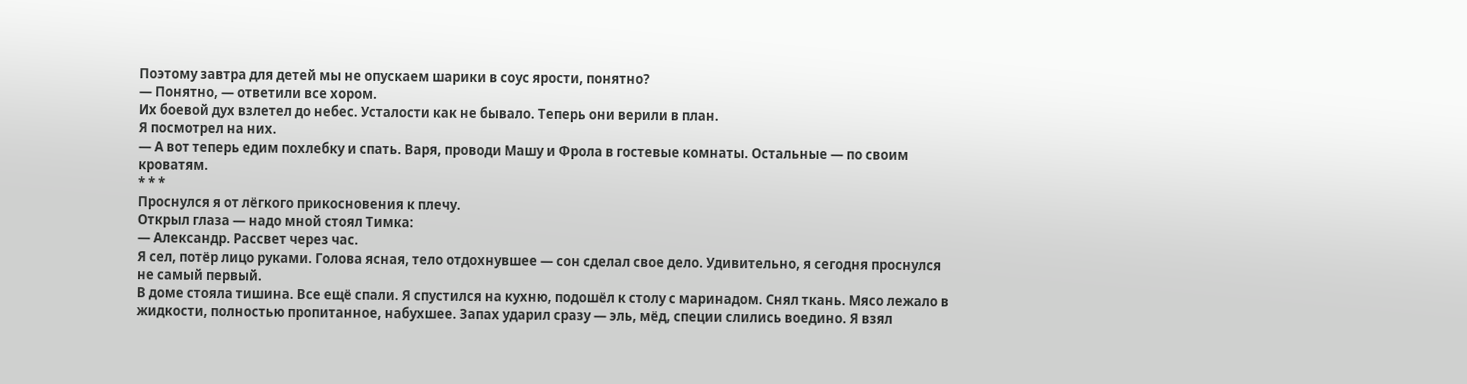Поэтому завтра для детей мы не опускаем шарики в соус ярости, понятно?
— Понятно, — ответили все хором.
Их боевой дух взлетел до небес. Усталости как не бывало. Теперь они верили в план.
Я посмотрел на них.
— А вот теперь едим похлебку и спать. Варя, проводи Машу и Фрола в гостевые комнаты. Остальные — по своим кроватям.
* * *
Проснулся я от лёгкого прикосновения к плечу.
Открыл глаза — надо мной стоял Тимка:
— Александр. Рассвет через час.
Я сел, потёр лицо руками. Голова ясная, тело отдохнувшее — сон сделал свое дело. Удивительно, я сегодня проснулся не самый первый.
В доме стояла тишина. Все ещё спали. Я спустился на кухню, подошёл к столу с маринадом. Снял ткань. Мясо лежало в жидкости, полностью пропитанное, набухшее. Запах ударил сразу — эль, мёд, специи слились воедино. Я взял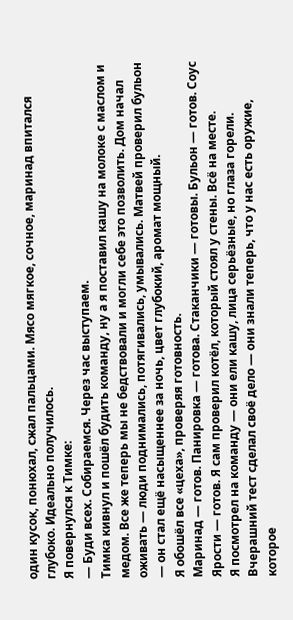один кусок, понюхал, сжал пальцами. Мясо мягкое, сочное, маринад впитался глубоко. Идеально получилось.
Я повернулся к Тимке:
— Буди всех. Собираемся. Через час выступаем.
Тимка кивнул и пошёл будить команду, ну а я поставил кашу на молоке с маслом и медом. Все же теперь мы не бедствовали и могли себе это позволить. Дом начал оживать — люди поднимались, потягивались, умывались. Матвей проверил бульон — он стал ещё насыщеннее за ночь, цвет глубокий, аромат мощный.
Я обошёл все «цеха», проверяя готовность.
Маринад — готов. Панировка — готова. Стаканчики — готовы. Бульон — готов. Соус Ярости — готов. Я сам проверил котёл, который стоял у стены. Всё на месте.
Я посмотрел на команду — они ели кашу, лица серьёзные, но глаза горели. Вчерашний тест сделал своё дело — они знали теперь, что у нас есть оружие, которое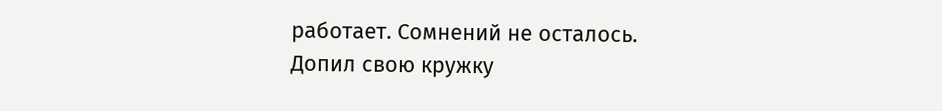работает. Сомнений не осталось.
Допил свою кружку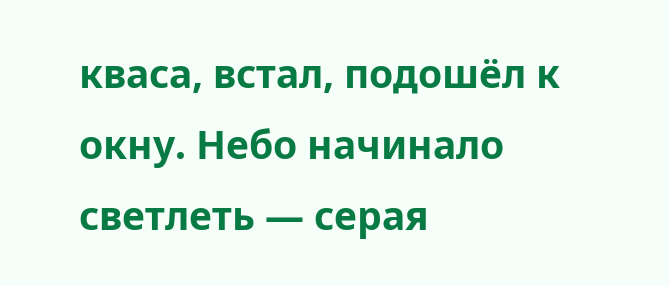кваса, встал, подошёл к окну. Небо начинало светлеть — серая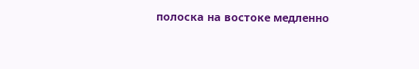полоска на востоке медленно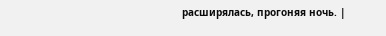расширялась, прогоняя ночь. |